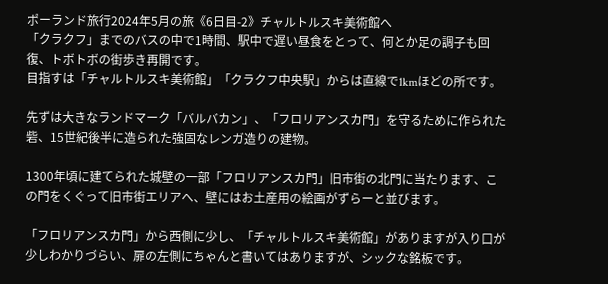ポーランド旅行2024年5月の旅《6日目-2》チャルトルスキ美術館へ
「クラクフ」までのバスの中で1時間、駅中で遅い昼食をとって、何とか足の調子も回復、トボトボの街歩き再開です。
目指すは「チャルトルスキ美術館」「クラクフ中央駅」からは直線で1kmほどの所です。

先ずは大きなランドマーク「バルバカン」、「フロリアンスカ門」を守るために作られた砦、15世紀後半に造られた強固なレンガ造りの建物。

1300年頃に建てられた城壁の一部「フロリアンスカ門」旧市街の北門に当たります、この門をくぐって旧市街エリアへ、壁にはお土産用の絵画がずらーと並びます。

「フロリアンスカ門」から西側に少し、「チャルトルスキ美術館」がありますが入り口が少しわかりづらい、扉の左側にちゃんと書いてはありますが、シックな銘板です。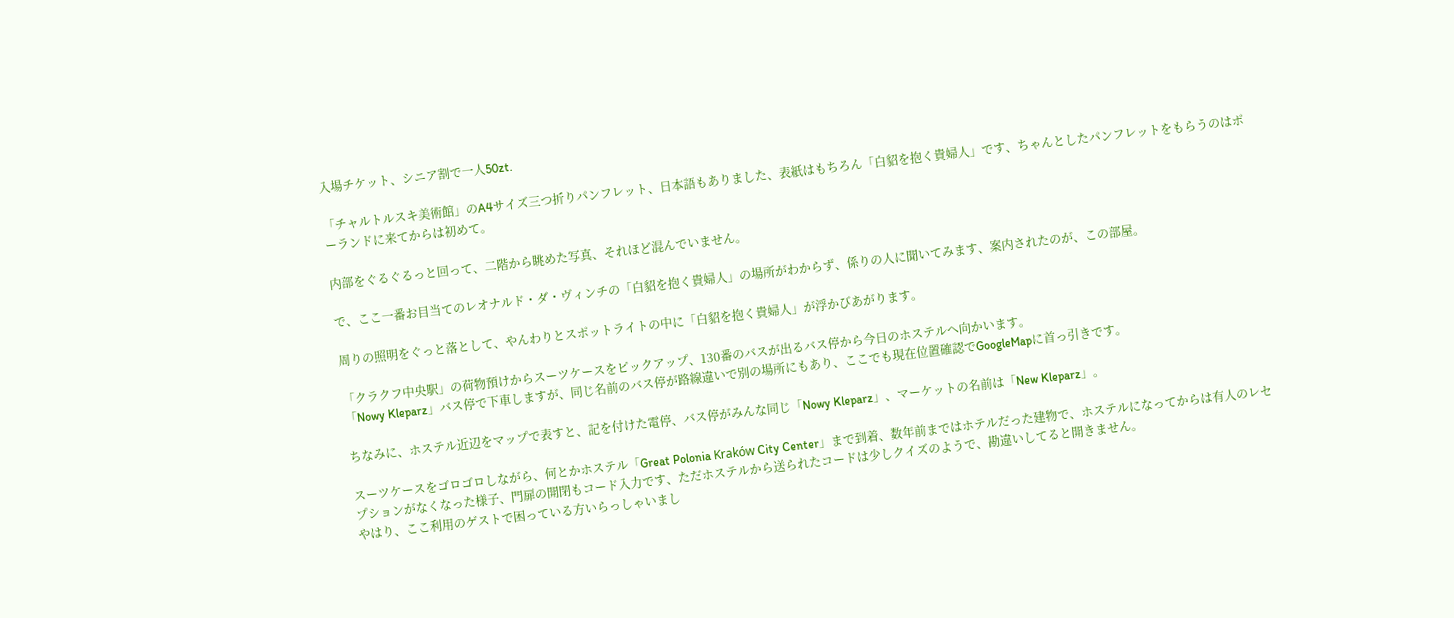入場チケット、シニア割で一人50zt.

「チャルトルスキ美術館」のA4サイズ三つ折りパンフレット、日本語もありました、表紙はもちろん「白貂を抱く貴婦人」です、ちゃんとしたパンフレットをもらうのはポーランドに来てからは初めて。

内部をぐるぐるっと回って、二階から眺めた写真、それほど混んでいません。

で、ここ一番お目当てのレオナルド・ダ・ヴィンチの「白貂を抱く貴婦人」の場所がわからず、係りの人に聞いてみます、案内されたのが、この部屋。

周りの照明をぐっと落として、やんわりとスポットライトの中に「白貂を抱く貴婦人」が浮かびあがります。

「クラクフ中央駅」の荷物預けからスーツケースをピックアップ、130番のバスが出るバス停から今日のホステルへ向かいます。
「Nowy Kleparz」バス停で下車しますが、同じ名前のバス停が路線違いで別の場所にもあり、ここでも現在位置確認でGoogleMapに首っ引きです。

ちなみに、ホステル近辺をマップで表すと、記を付けた電停、バス停がみんな同じ「Nowy Kleparz」、マーケットの名前は「New Kleparz」。

スーツケースをゴロゴロしながら、何とかホステル「Great Polonia Kraków City Center」まで到着、数年前まではホテルだった建物で、ホステルになってからは有人のレセプションがなくなった様子、門扉の開閉もコード入力です、ただホステルから送られたコードは少しクイズのようで、勘違いしてると開きません。
やはり、ここ利用のゲストで困っている方いらっしゃいまし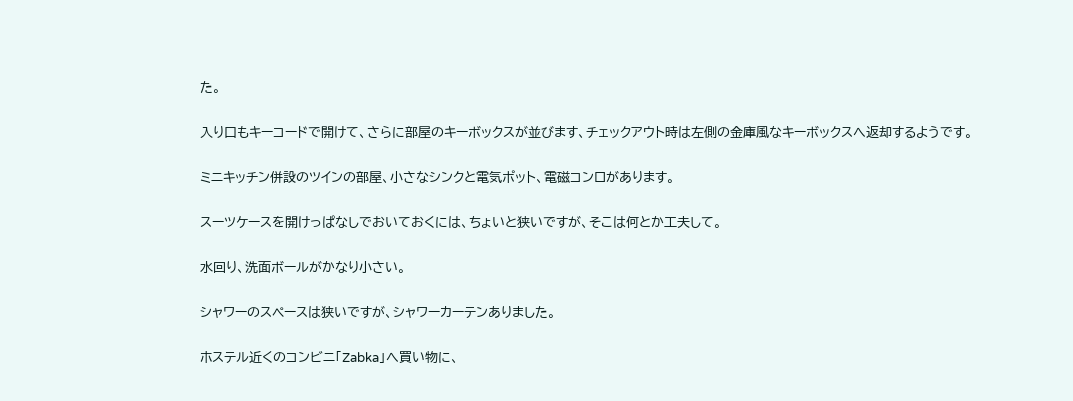た。

入り口もキーコードで開けて、さらに部屋のキーボックスが並びます、チェックアウト時は左側の金庫風なキーボックスへ返却するようです。

ミニキッチン併設のツインの部屋、小さなシンクと電気ポット、電磁コンロがあります。

スーツケースを開けっぱなしでおいておくには、ちょいと狭いですが、そこは何とか工夫して。

水回り、洗面ボールがかなり小さい。

シャワーのスペースは狭いですが、シャワーカーテンありました。

ホステル近くのコンビニ「Zabka」へ買い物に、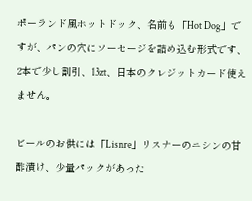ポーランド風ホットドック、名前も「Hot Dog」ですが、パンの穴にソーセージを詰め込む形式です、2本で少し割引、13zt、日本のクレジットカード使えません。

ビールのお供には「Lisnre」リスナーのニシンの甘酢漬け、少量パックがあった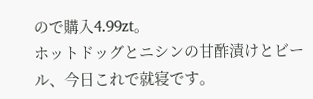ので購入4.99zt。
ホットドッグとニシンの甘酢漬けとビール、今日これで就寝です。